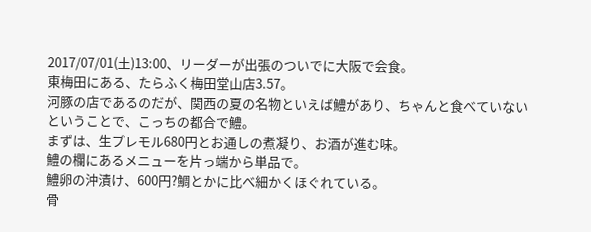2017/07/01(土)13:00、リーダーが出張のついでに大阪で会食。
東梅田にある、たらふく梅田堂山店3.57。
河豚の店であるのだが、関西の夏の名物といえば鱧があり、ちゃんと食べていないということで、こっちの都合で鱧。
まずは、生プレモル680円とお通しの煮凝り、お酒が進む味。
鱧の欄にあるメニューを片っ端から単品で。
鱧卵の沖漬け、600円?鯛とかに比べ細かくほぐれている。
骨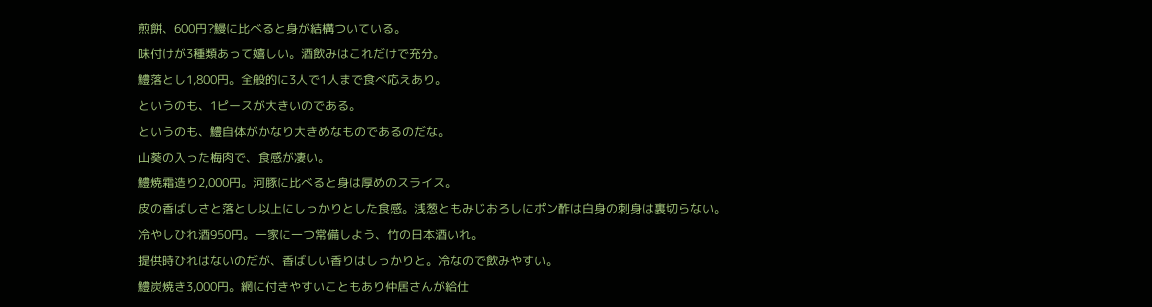煎餅、600円?鰻に比べると身が結構ついている。
味付けが3種類あって嬉しい。酒飲みはこれだけで充分。
鱧落とし1,800円。全般的に3人で1人まで食べ応えあり。
というのも、1ピースが大きいのである。
というのも、鱧自体がかなり大きめなものであるのだな。
山葵の入った梅肉で、食感が凄い。
鱧焼霜造り2,000円。河豚に比べると身は厚めのスライス。
皮の香ばしさと落とし以上にしっかりとした食感。浅葱ともみじおろしにポン酢は白身の刺身は裏切らない。
冷やしひれ酒950円。一家に一つ常備しよう、竹の日本酒いれ。
提供時ひれはないのだが、香ばしい香りはしっかりと。冷なので飲みやすい。
鱧炭焼き3,000円。網に付きやすいこともあり仲居さんが給仕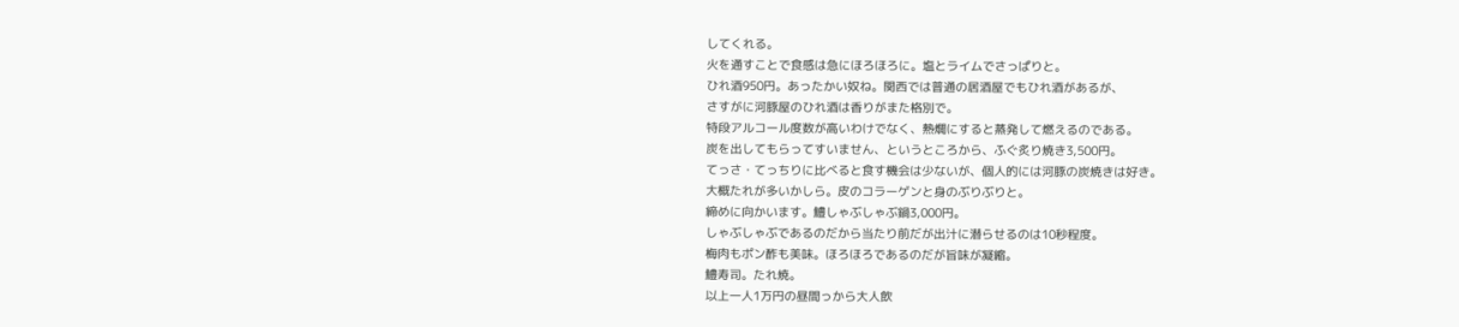してくれる。
火を通すことで食感は急にほろほろに。塩とライムでさっぱりと。
ひれ酒950円。あったかい奴ね。関西では普通の居酒屋でもひれ酒があるが、
さすがに河豚屋のひれ酒は香りがまた格別で。
特段アルコール度数が高いわけでなく、熱燗にすると蒸発して燃えるのである。
炭を出してもらってすいません、というところから、ふぐ炙り焼き3,500円。
てっさ・てっちりに比べると食す機会は少ないが、個人的には河豚の炭焼きは好き。
大概たれが多いかしら。皮のコラーゲンと身のぶりぶりと。
締めに向かいます。鱧しゃぶしゃぶ鍋3,000円。
しゃぶしゃぶであるのだから当たり前だが出汁に潜らせるのは10秒程度。
梅肉もポン酢も美味。ほろほろであるのだが旨味が凝縮。
鱧寿司。たれ焼。
以上一人1万円の昼間っから大人飲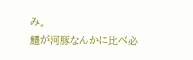み。
鱧が河豚なんかに比べ必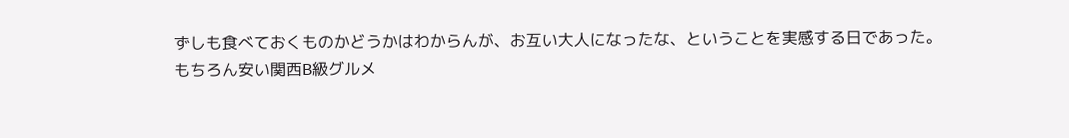ずしも食べておくものかどうかはわからんが、お互い大人になったな、ということを実感する日であった。
もちろん安い関西B級グルメ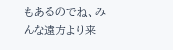もあるのでね、みんな遠方より来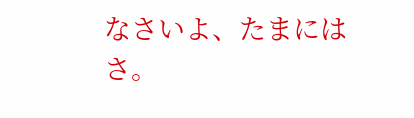なさいよ、たまにはさ。